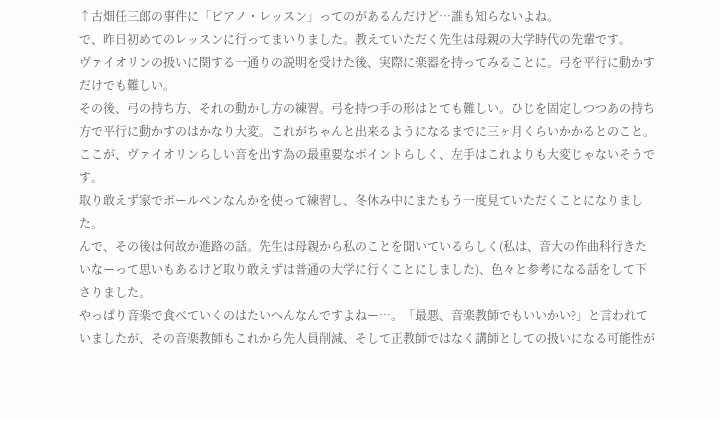↑古畑任三郎の事件に「ピアノ・レッスン」ってのがあるんだけど…誰も知らないよね。
で、昨日初めてのレッスンに行ってまいりました。教えていただく先生は母親の大学時代の先輩です。
ヴァイオリンの扱いに関する一通りの説明を受けた後、実際に楽器を持ってみることに。弓を平行に動かすだけでも難しい。
その後、弓の持ち方、それの動かし方の練習。弓を持つ手の形はとても難しい。ひじを固定しつつあの持ち方で平行に動かすのはかなり大変。これがちゃんと出来るようになるまでに三ヶ月くらいかかるとのこと。ここが、ヴァイオリンらしい音を出す為の最重要なポイントらしく、左手はこれよりも大変じゃないそうです。
取り敢えず家でボールペンなんかを使って練習し、冬休み中にまたもう一度見ていただくことになりました。
んで、その後は何故か進路の話。先生は母親から私のことを聞いているらしく(私は、音大の作曲科行きたいなーって思いもあるけど取り敢えずは普通の大学に行くことにしました)、色々と参考になる話をして下さりました。
やっぱり音楽で食べていくのはたいへんなんですよねー…。「最悪、音楽教師でもいいかい?」と言われていましたが、その音楽教師もこれから先人員削減、そして正教師ではなく講師としての扱いになる可能性が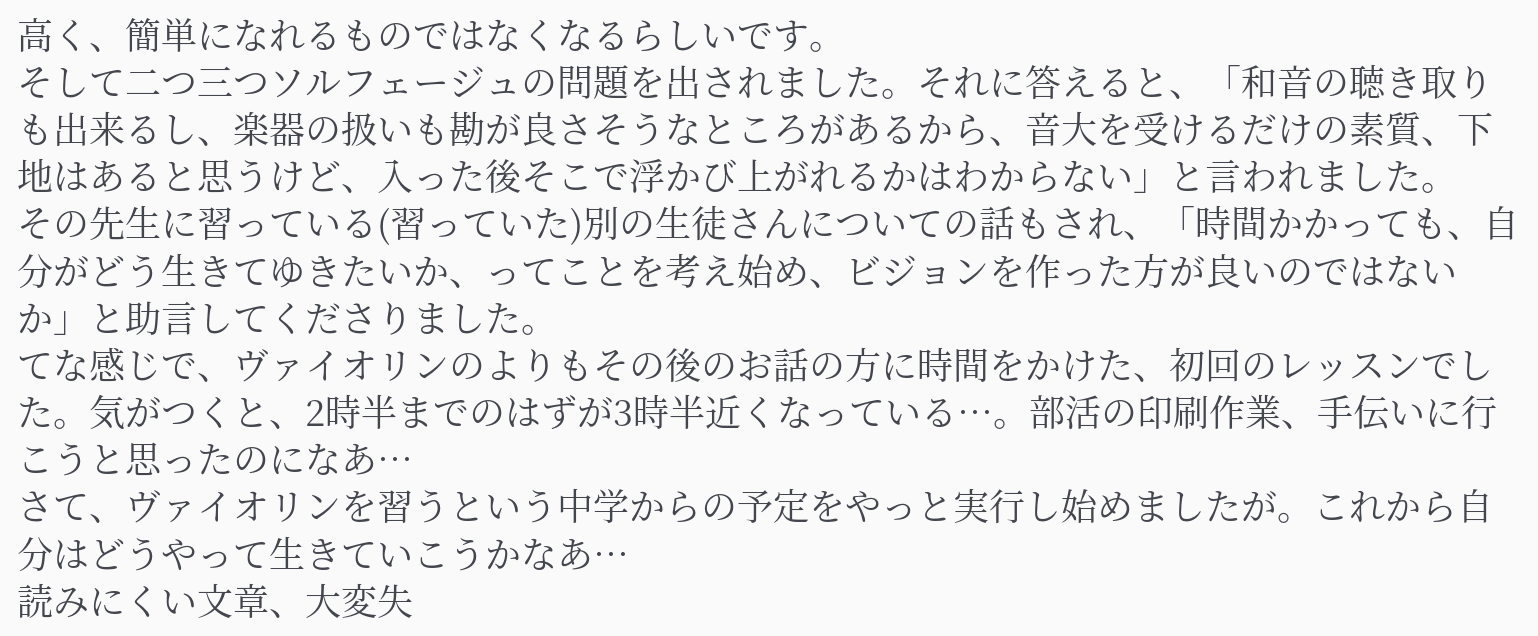高く、簡単になれるものではなくなるらしいです。
そして二つ三つソルフェージュの問題を出されました。それに答えると、「和音の聴き取りも出来るし、楽器の扱いも勘が良さそうなところがあるから、音大を受けるだけの素質、下地はあると思うけど、入った後そこで浮かび上がれるかはわからない」と言われました。
その先生に習っている(習っていた)別の生徒さんについての話もされ、「時間かかっても、自分がどう生きてゆきたいか、ってことを考え始め、ビジョンを作った方が良いのではないか」と助言してくださりました。
てな感じで、ヴァイオリンのよりもその後のお話の方に時間をかけた、初回のレッスンでした。気がつくと、2時半までのはずが3時半近くなっている…。部活の印刷作業、手伝いに行こうと思ったのになあ…
さて、ヴァイオリンを習うという中学からの予定をやっと実行し始めましたが。これから自分はどうやって生きていこうかなあ…
読みにくい文章、大変失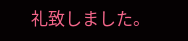礼致しました。